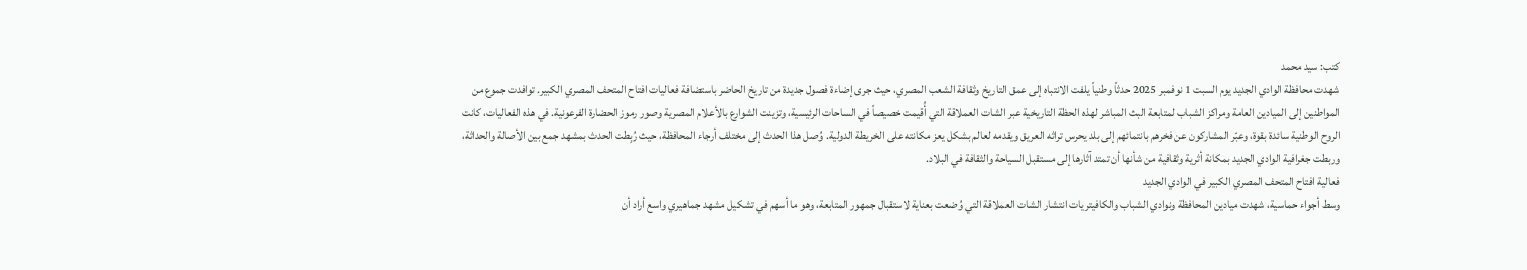كتب: سيد محمد
شهدت محافظة الوادي الجديد يوم السبت 1 نوفمبر 2025 حدثاً وطنياً يلفت الانتباه إلى عمق التاريخ وثقافة الشعب المصري، حيث جرى إضاءة فصول جديدة من تاريخ الحاضر باستضافة فعاليات افتاح المتحف المصري الكبير. توافدت جموع من المواطنين إلى الميادين العامة ومراكز الشباب لمتابعة البث المباشر لهذه الحظة التاريخية عبر الشات العملاقة التي أُقيمت خصيصاً في الساحات الرئيسية، وتزينت الشوارع بالأعلام المصرية وصور رموز الحضارة الفرعونية. في هذه الفعاليات، كانت الروح الوطنية سائدة بقوة، وعبّر المشاركون عن فخرهم بانتمائهم إلى بلد يحرس تراثه العريق ويقدمه لعالم بشكل يعز مكانته على الخريطة الدولية. وُصل هذا الحدث إلى مختلف أرجاء المحافظة، حيث رُبِطت الحدث بمشهد جمع بين الأصالة والحداثة، وربطت جغرافية الوادي الجديد بمكانة أثرية وثقافية من شأنها أن تمتد آثارها إلى مستقبل السياحة والثقافة في البلاد.
فعالية افتاح المتحف المصري الكبير في الوادي الجديد
وسط أجواء حماسية، شهدت ميادين المحافظة ونوادي الشباب والكافيتريات انتشار الشات العملاقة التي وُضعت بعناية لاستقبال جمهور المتابعة، وهو ما أسهم في تشكيل مشهد جماهيري واسع أراد أن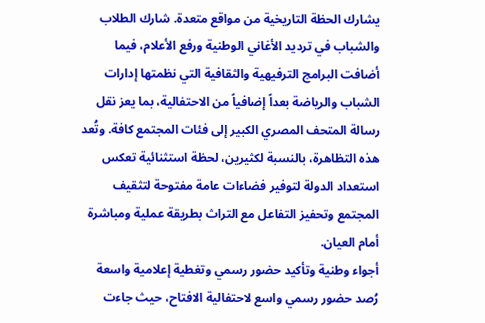يشارك الحظة التاريخية من مواقع متعدة. شارك الطلاب والشباب في ترديد الأغاني الوطنية ورفع الأعلام، فيما أضافت البرامج الترفيهية والثقافية التي نظمتها إدارات الشباب والرياضة بعداً إضافياً من الاحتفالية، بما يعز نقل رسالة المتحف المصري الكبير إلى فئات المجتمع كافة. وتُعد هذه التظاهرة، بالنسبة لكثيرين، لحظة استثنائية تعكس استعداد الدولة لتوفير فضاءات عامة مفتوحة لتثقيف المجتمع وتحفيز التفاعل مع التراث بطريقة عملية ومباشرة أمام العيان.
أجواء وطنية وتأكيد حضور رسمي وتغطية إعلامية واسعة
رُصد حضور رسمي واسع لاحتفالية الافتاح، حيث جاءت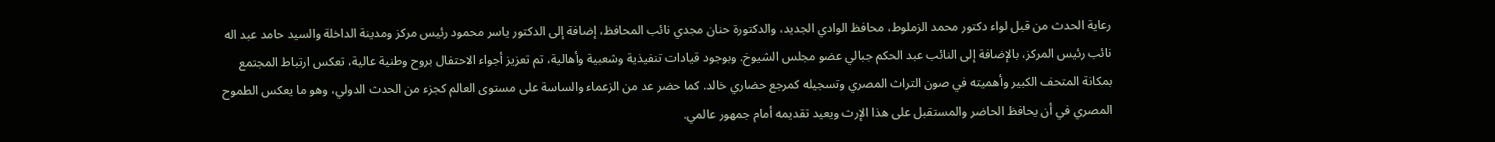رعاية الحدث من قبل لواء دكتور محمد الزملوط، محافظ الوادي الجديد، والدكتورة حنان مجدي نائب المحافظ، إضافة إلى الدكتور ياسر محمود رئيس مركز ومدينة الداخلة والسيد حامد عبد اله نائب رئيس المركز، بالإضافة إلى النائب عبد الحكم جبالي عضو مجلس الشيوخ. وبوجود قيادات تنفيذية وشعبية وأهالية، تم تعزيز أجواء الاحتفال بروح وطنية عالية، تعكس ارتباط المجتمع بمكانة المتحف الكبير وأهميته في صون التراث المصري وتسجيله كمرجع حضاري خالد. كما حضر عد من الزعماء والساسة على مستوى العالم كجزء من الحدث الدولي، وهو ما يعكس الطموح المصري في أن يحافظ الحاضر والمستقبل على هذا الإرث ويعيد تقديمه أمام جمهور عالمي.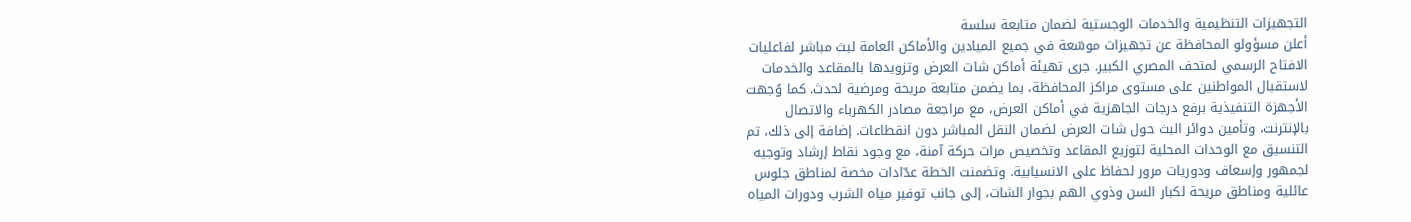التجهيزات التنظيمية والخدمات الوجستية لضمان متابعة سلسة
أعلن مسؤولو المحافظة عن تجهيزات موسّعة في جميع الميادين والأماكن العامة لبث مباشر لفاعليات الافتاح الرسمي لمتحف المصري الكبير. جرى تهيئة أماكن شات العرض وتزويدها بالمقاعد والخدمات لاستقبال المواطنين على مستوى مراكز المحافظة، بما يضمن متابعة مريحة ومرضية لحدث. كما وُجهت الأجهزة التنفيذية برفع درجات الجاهزية في أماكن العرض، مع مراجعة مصادر الكهرباء والاتصال بالإنترنت، وتأمين دوائر البث حول شات العرض لضمان النقل المباشر دون انقطاعات. إضافة إلى ذلك، تم التنسيق مع الوحدات المحلية لتوزيع المقاعد وتخصيص مرات حركة آمنة، مع وجود نقاط إرشاد وتوجيه لجمهور وإسعاف ودوريات مرور لحفاظ على الانسيابية. وتضمنت الخطة عدّادات مخصة لمناطق جلوس عائلية ومناطق مريحة لكبار السن وذوي الهم بجوار الشات، إلى جانب توفير مياه الشرب ودورات المياه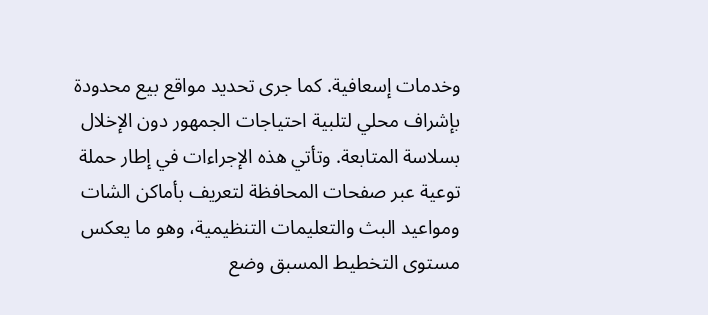وخدمات إسعافية. كما جرى تحديد مواقع بيع محدودة بإشراف محلي لتلبية احتياجات الجمهور دون الإخلال بسلاسة المتابعة. وتأتي هذه الإجراءات في إطار حملة توعية عبر صفحات المحافظة لتعريف بأماكن الشات ومواعيد البث والتعليمات التنظيمية، وهو ما يعكس مستوى التخطيط المسبق وضع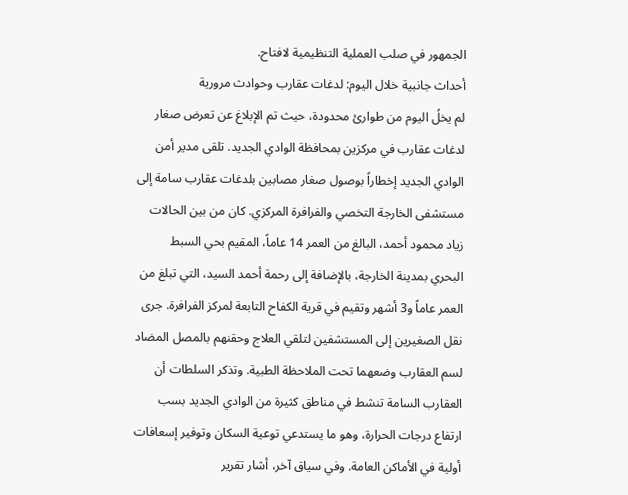الجمهور في صلب العملية التنظيمية لافتاح.
أحداث جانبية خلال اليوم: لدغات عقارب وحوادث مرورية
لم يخلُ اليوم من طوارئ محدودة، حيث تم الإبلاغ عن تعرض صغار لدغات عقارب في مركزين بمحافظة الوادي الجديد. تلقى مدير أمن الوادي الجديد إخطاراً بوصول صغار مصابين بلدغات عقارب سامة إلى مستشفى الخارجة التخصي والفرافرة المركزي. كان من بين الحالات زياد محمود أحمد، البالغ من العمر 14 عاماً، المقيم بحي السبط البحري بمدينة الخارجة، بالإضافة إلى رحمة أحمد السيد، التي تبلغ من العمر عاماً و3 أشهر وتقيم في قرية الكفاح التابعة لمركز الفرافرة. جرى نقل الصغيرين إلى المستشفين لتلقي العلاج وحقنهم بالمصل المضاد لسم العقارب وضعهما تحت الملاحظة الطبية. وتذكر السلطات أن العقارب السامة تنشط في مناطق كثيرة من الوادي الجديد بسب ارتفاع درجات الحرارة، وهو ما يستدعي توعية السكان وتوفير إسعافات أولية في الأماكن العامة. وفي سياق آخر، أشار تقرير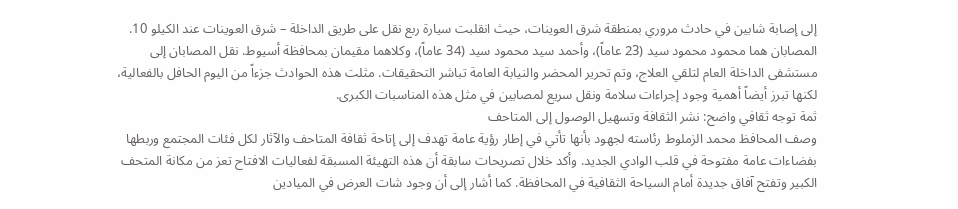إلى إصابة شابين في حادث مروري بمنطقة شرق العوينات، حيث انقلبت سيارة ربع نقل على طريق الداخلة – شرق العوينات عند الكيلو 10. المصابان هما محمود محمود سيد (23 عاماً)، وأحمد سيد محمود سيد (34 عاماً)، وكلاهما مقيمان بمحافظة أسيوط. نقل المصابان إلى مستشفى الداخلة العام لتلقي العلاج، وتم تحرير المحضر والنيابة العامة تباشر التحقيقات. مثلت هذه الحوادث جزءاً من اليوم الحافل بالفعالية، لكنها تبرز أيضاً أهمية وجود إجراءات سلامة ونقل سريع لمصابين في مثل هذه المناسبات الكبرى.
ثمة توجه ثقافي واضح: نشر الثقافة وتسهيل الوصول إلى المتاحف
وصف المحافظ محمد الزملوط رئاسته لجهود بأنها تأتي في إطار رؤية عامة تهدف إلى إتاحة ثقافة المتاحف والآثار لكل فئات المجتمع وربطها بفضاءات عامة مفتوحة في قلب الوادي الجديد. وأكد خلال تصريحات سابقة أن هذه التهيئة المسبقة لفعاليات الافتاح تعز من مكانة المتحف الكبير وتفتح آفاق جديدة أمام السياحة الثقافية في المحافظة. كما أشار إلى أن وجود شات العرض في الميادين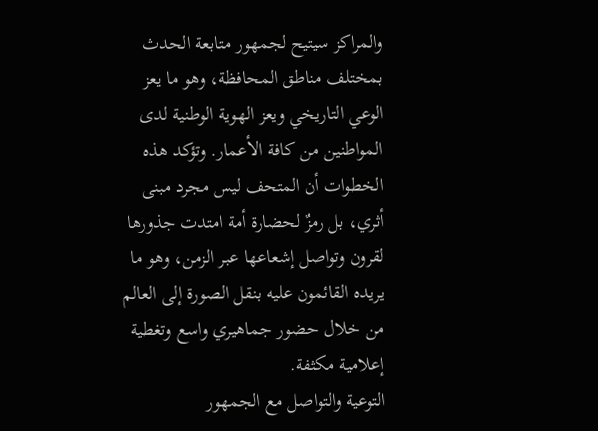والمراكز سيتيح لجمهور متابعة الحدث بمختلف مناطق المحافظة، وهو ما يعز الوعي التاريخي ويعز الهوية الوطنية لدى المواطنين من كافة الأعمار. وتؤكد هذه الخطوات أن المتحف ليس مجرد مبنى أثري، بل رمزٌ لحضارة أمة امتدت جذورها لقرون وتواصل إشعاعها عبر الزمن، وهو ما يريده القائمون عليه بنقل الصورة إلى العالم من خلال حضور جماهيري واسع وتغطية إعلامية مكثفة.
التوعية والتواصل مع الجمهور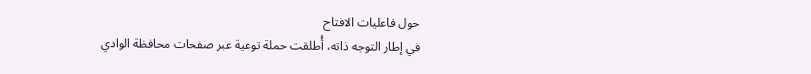حول فاعليات الافتاح
في إطار التوجه ذاته، أُطلقت حملة توعية عبر صفحات محافظة الوادي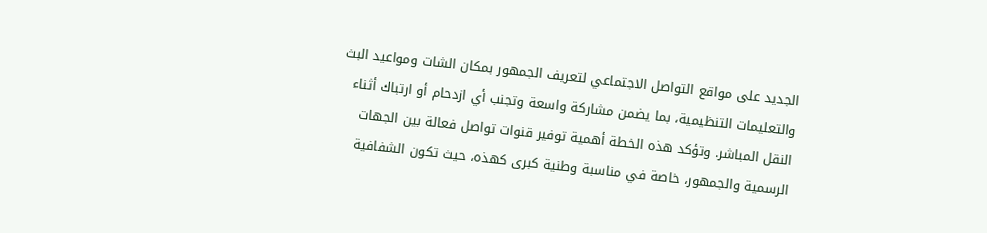الجديد على مواقع التواصل الاجتماعي لتعريف الجمهور بمكان الشات ومواعيد البث والتعليمات التنظيمية، بما يضمن مشاركة واسعة وتجنب أي ازدحام أو ارتباك أثناء النقل المباشر. وتؤكد هذه الخطة أهمية توفير قنوات تواصل فعالة بين الجهات الرسمية والجمهور، خاصة في مناسبة وطنية كبرى كهذه، حيث تكون الشفافية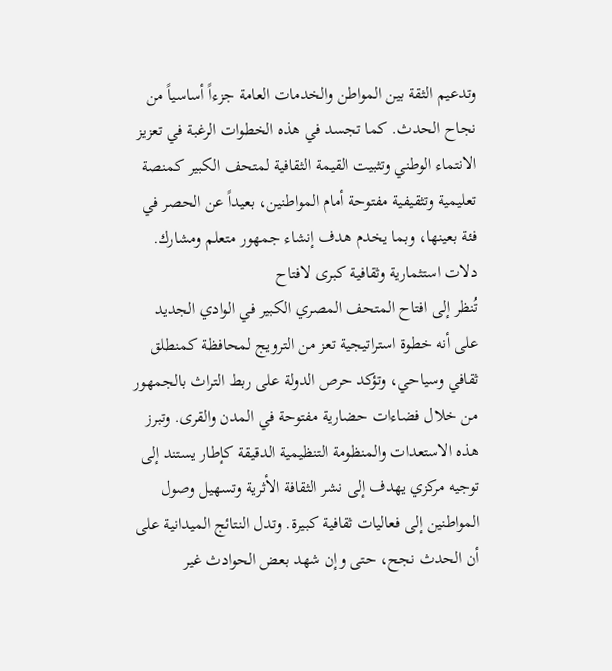وتدعيم الثقة بين المواطن والخدمات العامة جزءاً أساسياً من نجاح الحدث. كما تجسد في هذه الخطوات الرغبة في تعزيز الانتماء الوطني وتثبيت القيمة الثقافية لمتحف الكبير كمنصة تعليمية وتثقيفية مفتوحة أمام المواطنين، بعيداً عن الحصر في فئة بعينها، وبما يخدم هدف إنشاء جمهور متعلم ومشارك.
دلات استثمارية وثقافية كبرى لافتاح
تُنظر إلى افتاح المتحف المصري الكبير في الوادي الجديد على أنه خطوة استراتيجية تعز من الترويج لمحافظة كمنطلق ثقافي وسياحي، وتؤكد حرص الدولة على ربط التراث بالجمهور من خلال فضاءات حضارية مفتوحة في المدن والقرى. وتبرز هذه الاستعدات والمنظومة التنظيمية الدقيقة كإطار يستند إلى توجيه مركزي يهدف إلى نشر الثقافة الأثرية وتسهيل وصول المواطنين إلى فعاليات ثقافية كبيرة. وتدل النتائج الميدانية على أن الحدث نجح، حتى وإن شهد بعض الحوادث غير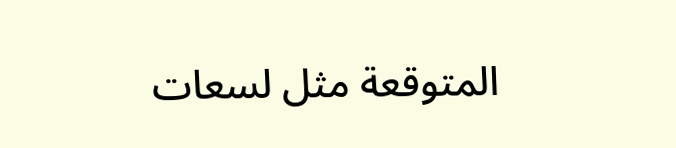المتوقعة مثل لسعات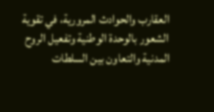العقارب والحوادث المرورية، في تقوية الشعور بالوحدة الوطنية وتفعيل الروح المدنية والتعاون بين السلطات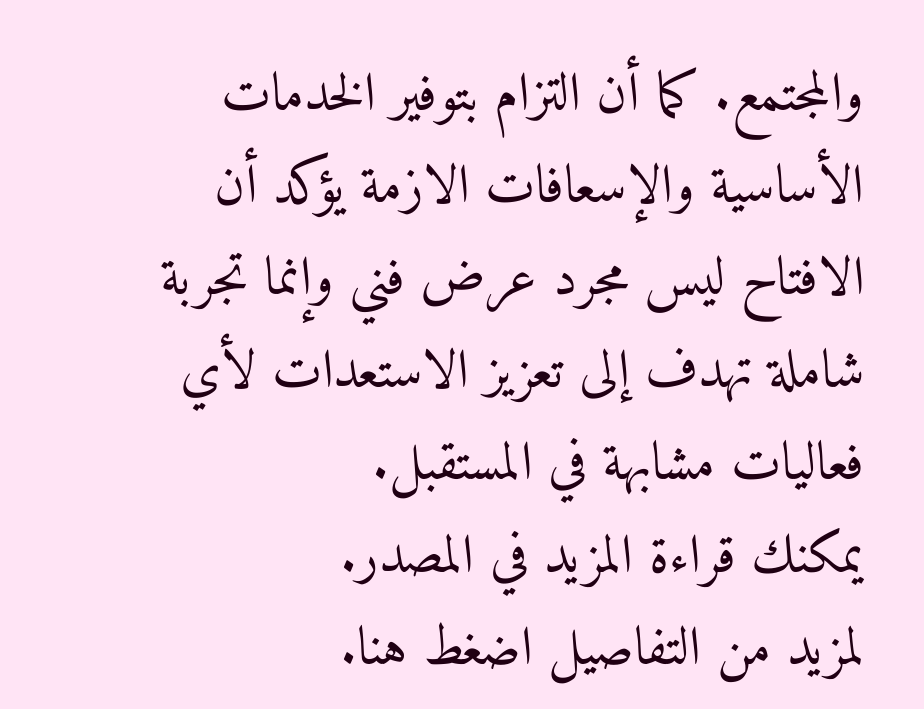والمجتمع. كما أن التزام بتوفير الخدمات الأساسية والإسعافات الازمة يؤكد أن الافتاح ليس مجرد عرض فني وإنما تجربة شاملة تهدف إلى تعزيز الاستعدات لأي فعاليات مشابهة في المستقبل.
يمكنك قراءة المزيد في المصدر.
لمزيد من التفاصيل اضغط هنا.